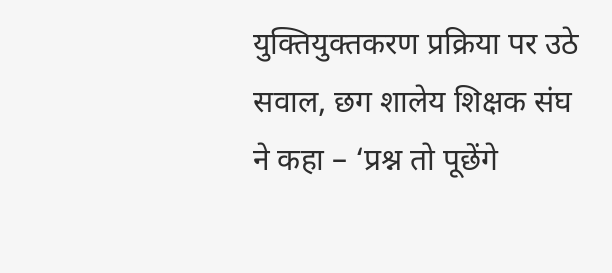युक्तियुक्तकरण प्रक्रिया पर उठे सवाल, छग शालेय शिक्षक संघ ने कहा – ‘प्रश्न तो पूछेंगे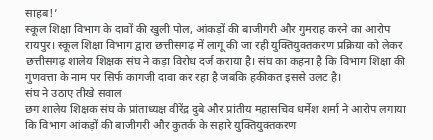साहब!’
स्कूल शिक्षा विभाग के दावों की खुली पोल, आंकड़ों की बाजीगरी और गुमराह करने का आरोप
रायपुर। स्कूल शिक्षा विभाग द्वारा छत्तीसगढ़ में लागू की जा रही युक्तियुक्तकरण प्रक्रिया को लेकर छत्तीसगढ़ शालेय शिक्षक संघ ने कड़ा विरोध दर्ज कराया है। संघ का कहना है कि विभाग शिक्षा की गुणवत्ता के नाम पर सिर्फ कागजी दावा कर रहा है जबकि हकीकत इससे उलट है।
संघ ने उठाए तीखे सवाल
छग शालेय शिक्षक संघ के प्रांताध्यक्ष वीरेंद्र दुबे और प्रांतीय महासचिव धर्मेश शर्मा ने आरोप लगाया कि विभाग आंकड़ों की बाजीगरी और कुतर्क के सहारे युक्तियुक्तकरण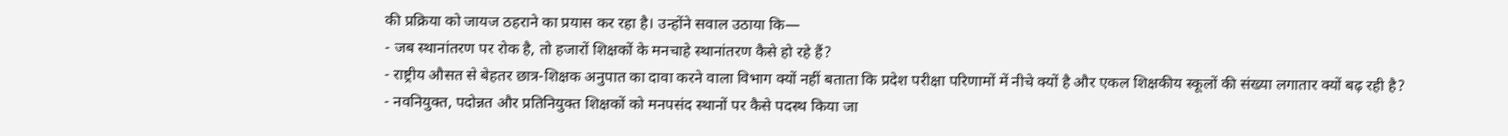की प्रक्रिया को जायज ठहराने का प्रयास कर रहा है। उन्होंने सवाल उठाया कि—
- जब स्थानांतरण पर रोक है, तो हजारों शिक्षकों के मनचाहे स्थानांतरण कैसे हो रहे हैं?
- राष्ट्रीय औसत से बेहतर छात्र-शिक्षक अनुपात का दावा करने वाला विभाग क्यों नहीं बताता कि प्रदेश परीक्षा परिणामों में नीचे क्यों है और एकल शिक्षकीय स्कूलों की संख्या लगातार क्यों बढ़ रही है?
- नवनियुक्त, पदोन्नत और प्रतिनियुक्त शिक्षकों को मनपसंद स्थानों पर कैसे पदस्थ किया जा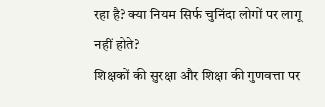रहा है? क्या नियम सिर्फ चुनिंदा लोगों पर लागू नहीं होते?
शिक्षकों की सुरक्षा और शिक्षा की गुणवत्ता पर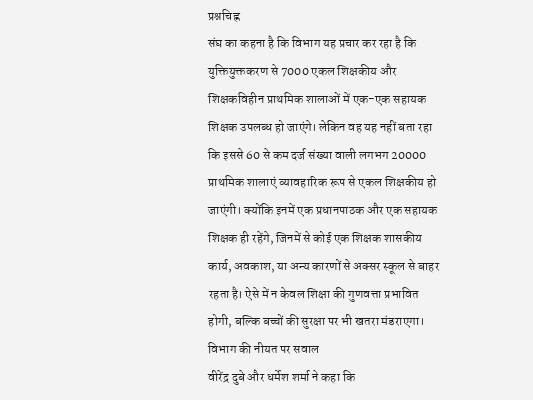प्रश्नचिह्न
संघ का कहना है कि विभाग यह प्रचार कर रहा है कि युक्तियुक्तकरण से 7000 एकल शिक्षकीय और शिक्षकविहीन प्राथमिक शालाओं में एक-एक सहायक शिक्षक उपलब्ध हो जाएंगे। लेकिन वह यह नहीं बता रहा कि इससे 60 से कम दर्ज संख्या वाली लगभग 20000 प्राथमिक शालाएं व्यावहारिक रूप से एकल शिक्षकीय हो जाएंगी। क्योंकि इनमें एक प्रधानपाठक और एक सहायक शिक्षक ही रहेंगे, जिनमें से कोई एक शिक्षक शासकीय कार्य, अवकाश, या अन्य कारणों से अक्सर स्कूल से बाहर रहता है। ऐसे में न केवल शिक्षा की गुणवत्ता प्रभावित होगी, बल्कि बच्चों की सुरक्षा पर भी खतरा मंडराएगा।
विभाग की नीयत पर सवाल
वीरेंद्र दुबे और धर्मेश शर्मा ने कहा कि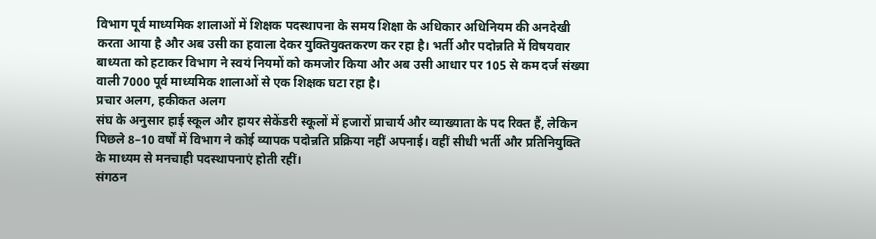विभाग पूर्व माध्यमिक शालाओं में शिक्षक पदस्थापना के समय शिक्षा के अधिकार अधिनियम की अनदेखी करता आया है और अब उसी का हवाला देकर युक्तियुक्तकरण कर रहा है। भर्ती और पदोन्नति में विषयवार बाध्यता को हटाकर विभाग ने स्वयं नियमों को कमजोर किया और अब उसी आधार पर 105 से कम दर्ज संख्या वाली 7000 पूर्व माध्यमिक शालाओं से एक शिक्षक घटा रहा है।
प्रचार अलग, हकीकत अलग
संघ के अनुसार हाई स्कूल और हायर सेकेंडरी स्कूलों में हजारों प्राचार्य और व्याख्याता के पद रिक्त हैं, लेकिन पिछले 8–10 वर्षों में विभाग ने कोई व्यापक पदोन्नति प्रक्रिया नहीं अपनाई। वहीं सीधी भर्ती और प्रतिनियुक्ति के माध्यम से मनचाही पदस्थापनाएं होती रहीं।
संगठन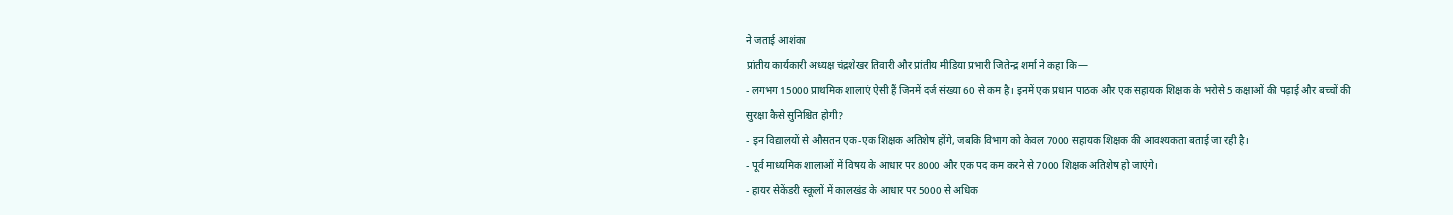ने जताई आशंका
प्रांतीय कार्यकारी अध्यक्ष चंद्रशेखर तिवारी और प्रांतीय मीडिया प्रभारी जितेन्द्र शर्मा ने कहा कि—
- लगभग 15000 प्राथमिक शालाएं ऐसी हैं जिनमें दर्ज संख्या 60 से कम है। इनमें एक प्रधान पाठक और एक सहायक शिक्षक के भरोसे 5 कक्षाओं की पढ़ाई और बच्चों की सुरक्षा कैसे सुनिश्चित होगी?
- इन विद्यालयों से औसतन एक-एक शिक्षक अतिशेष होंगे, जबकि विभाग को केवल 7000 सहायक शिक्षक की आवश्यकता बताई जा रही है।
- पूर्व माध्यमिक शालाओं में विषय के आधार पर 8000 और एक पद कम करने से 7000 शिक्षक अतिशेष हो जाएंगे।
- हायर सेकेंडरी स्कूलों में कालखंड के आधार पर 5000 से अधिक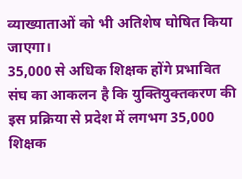व्याख्याताओं को भी अतिशेष घोषित किया जाएगा।
35,000 से अधिक शिक्षक होंगे प्रभावित
संघ का आकलन है कि युक्तियुक्तकरण की इस प्रक्रिया से प्रदेश में लगभग 35,000 शिक्षक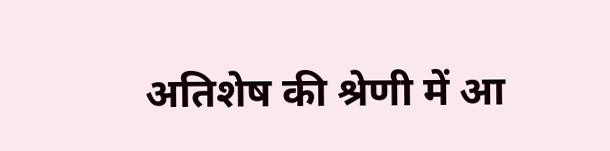अतिशेष की श्रेणी में आ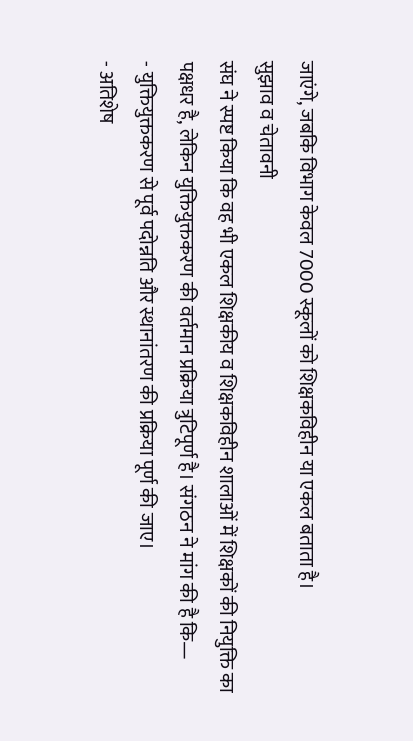जाएंगे, जबकि विभाग केवल 7000 स्कूलों को शिक्षकविहीन या एकल बताता है।
सुझाव व चेतावनी
संघ ने स्पष्ट किया कि वह भी एकल शिक्षकीय व शिक्षकविहीन शालाओं में शिक्षकों की नियुक्ति का पक्षधर है, लेकिन युक्तियुक्तकरण की वर्तमान प्रक्रिया त्रुटिपूर्ण है। संगठन ने मांग की है कि—
- युक्तियुक्तकरण से पूर्व पदोन्नति और स्थानांतरण की प्रक्रिया पूर्ण की जाए।
- अतिशेष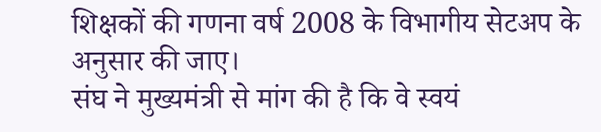शिक्षकों की गणना वर्ष 2008 के विभागीय सेटअप के अनुसार की जाए।
संघ ने मुख्यमंत्री से मांग की है कि वे स्वयं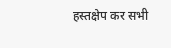हस्तक्षेप कर सभी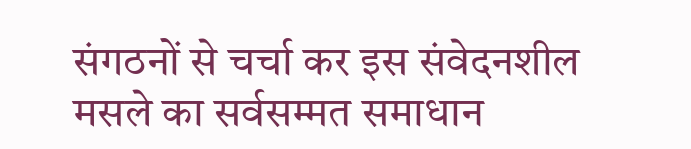संगठनों से चर्चा कर इस संवेदनशील मसले का सर्वसम्मत समाधान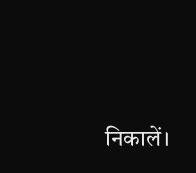निकालें।